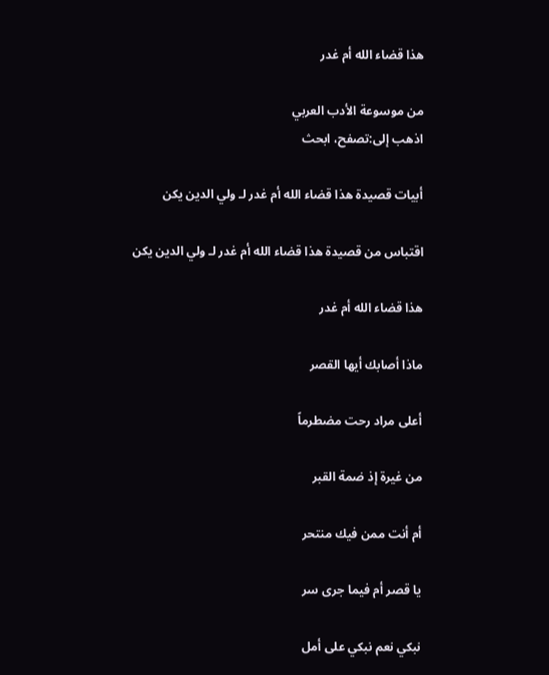هذا قضاء الله أم غدر

من موسوعة الأدب العربي
اذهب إلى:تصفح، ابحث

أبيات قصيدة هذا قضاء الله أم غدر لـ ولي الدين يكن

اقتباس من قصيدة هذا قضاء الله أم غدر لـ ولي الدين يكن

هذا قضاء الله أم غدر

ماذا أصابك أيها القصر

أعلى مراد رحت مضطرماً

من غيرة إذ ضمة القبر

أم أنت ممن فيك منتحر

يا قصر أم فيما جرى سر

نبكي نعم نبكي على أمل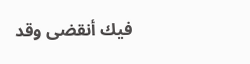فيك أنقضى وقد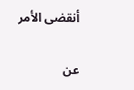أنقضى الأمر

عن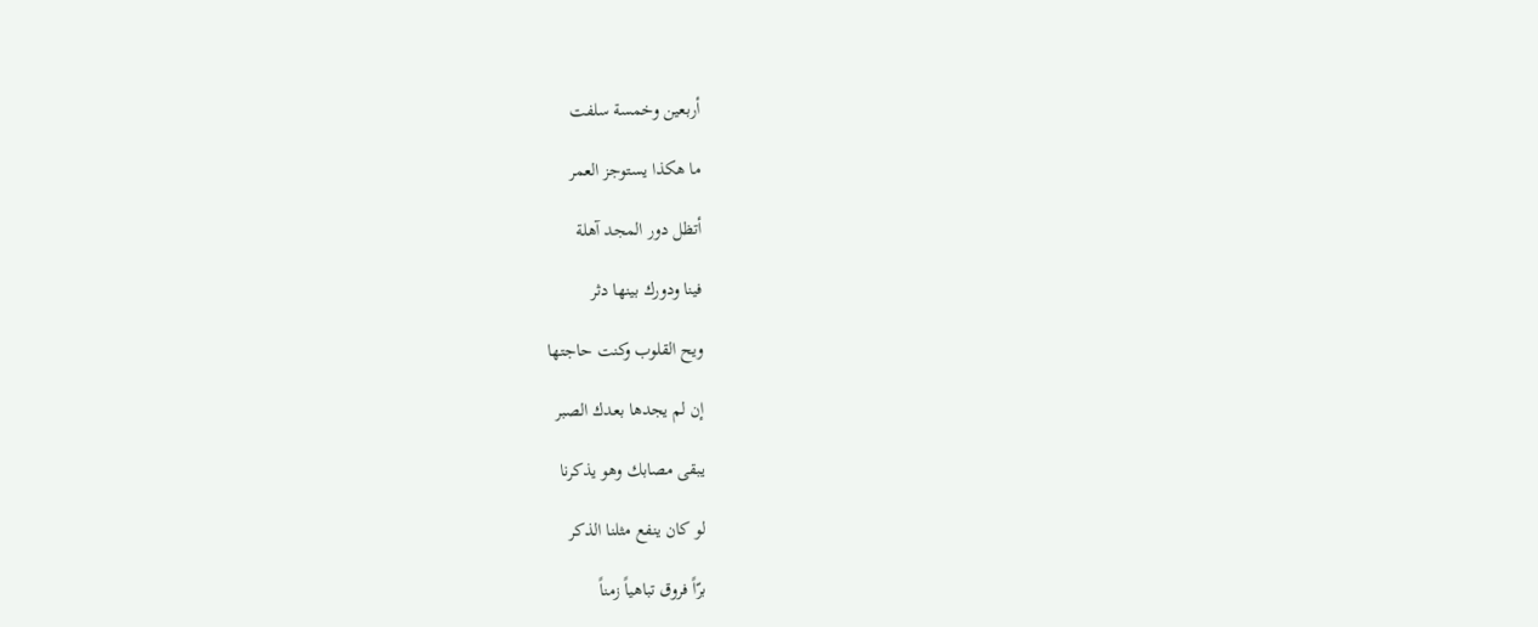أربعين وخمسة سلفت

ما هكذا يستوجز العمر

أتظل دور المجد آهلة

فينا ودورك بينها دثر

ويح القلوب وكنت حاجتها

إن لم يجدها بعدك الصبر

يبقى مصابك وهو يذكرنا

لو كان ينفع مثلنا الذكر

برّاً فروق تباهياً زمناً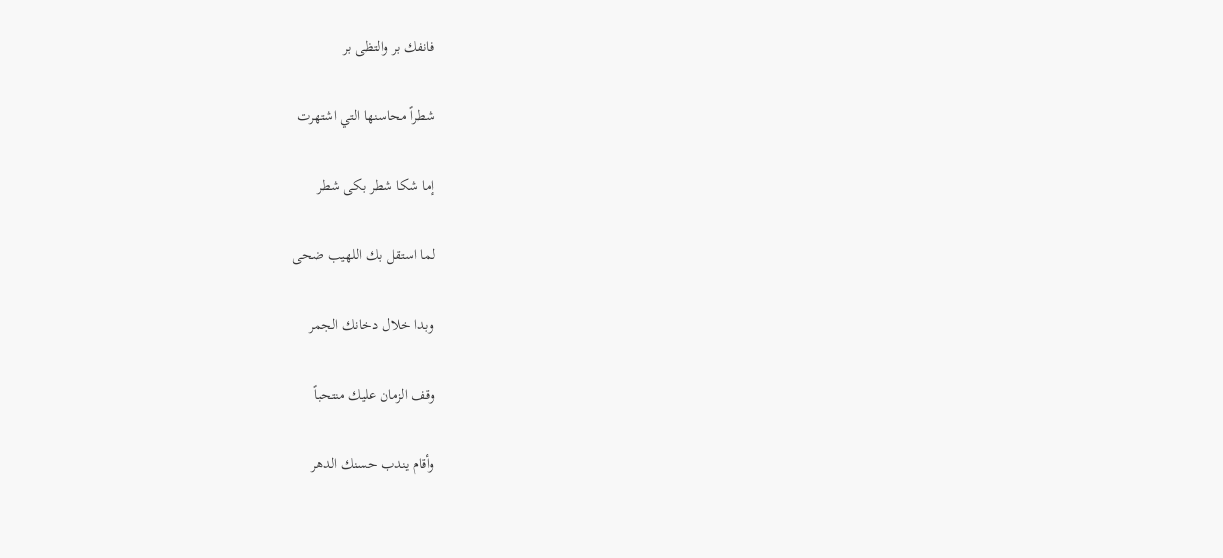فانفك بر والتظى بر

شطراً محاسنها التي اشتهرت

إما شكا شطر بكى شطر

لما استقل بك اللهيب ضحى

وبدا خلال دخانك الجمر

وقف الزمان عليك منتحباً

وأقام يندب حسنك الدهر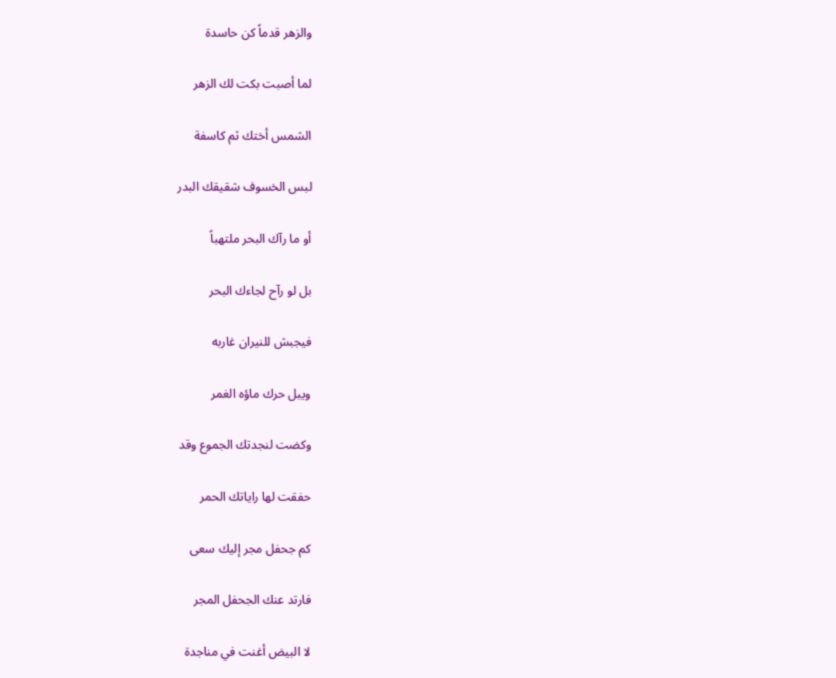والزهر قدماً كن حاسدة

لما أصبت بكت لك الزهر

الشمس أختك ثم كاسفة

لبس الخسوف شقيقك البدر

أو ما رآك البحر ملتهباً

بل لو رآح لجاءك البحر

فيجبش للنيران غاربه

ويبل حرك ماؤه الغمر

وكضت لنجدتك الجموع وقد

حفقت لها راياتك الحمر

كم جحفل مجر إليك سعى

فارتد عنك الجحفل المجر

لا البيض أغنت في مناجدة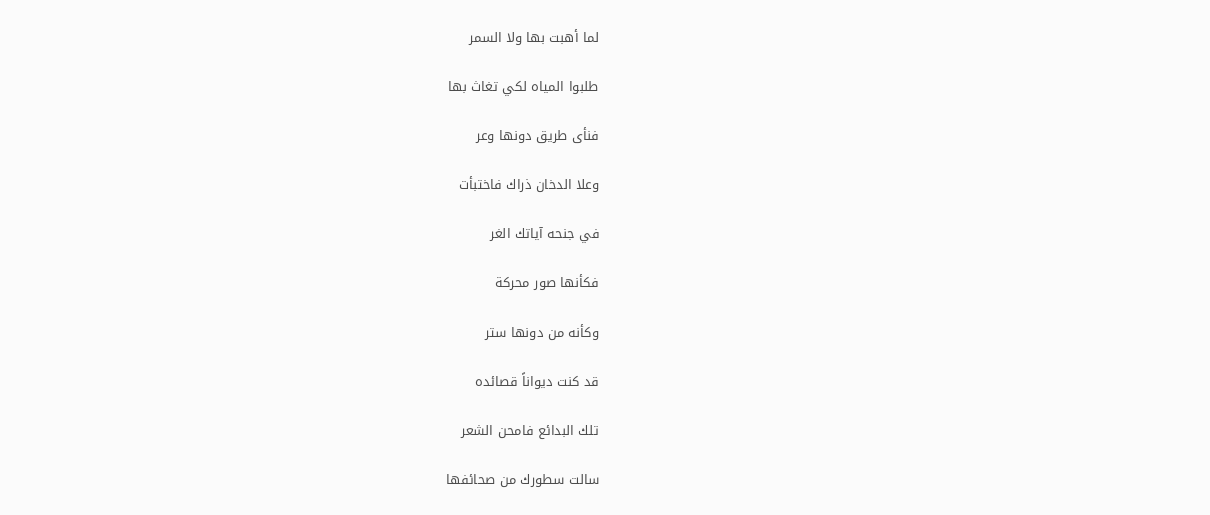لما أهبت بها ولا السمر

طلبوا المياه لكي تغاث بها

فنأى طريق دونها وعر

وعلا الدخان ذراك فاختبأت

في جنحه آياتك الغر

فكأنها صور محركة

وكأنه من دونها ستر

قد كنت ديواناً قصائده

تلك البدائع فامحن الشعر

سالت سطورك من صحائفها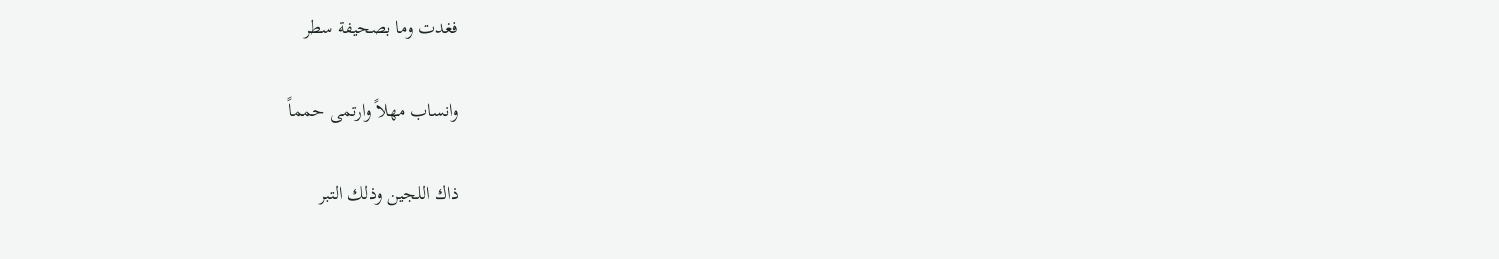فغدت وما بصحيفة سطر

وانساب مهلاً وارتمى حمماً

ذاك اللجين وذلك التبر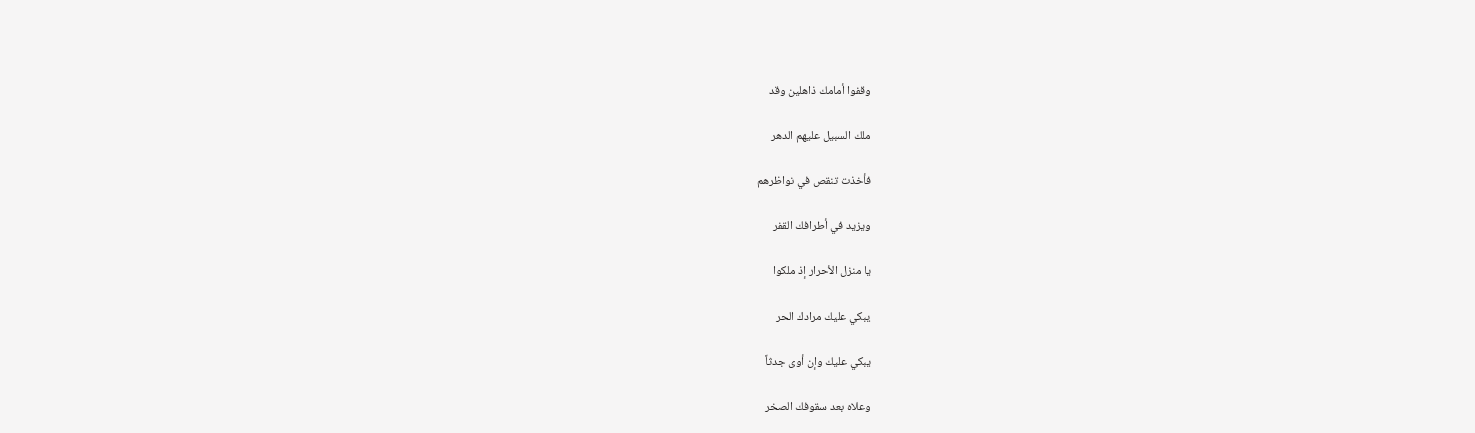وقفوا أمامك ذاهلين وقد

ملك السبيل عليهم الدهر

فأخذت تنقص في نواظرهم

ويزيد في أطرافك القفر

يا منزل الأحرار إذ ملكوا

يبكي عليك مرادك الحر

يبكي عليك وإن أوى جدثاً

وعلاه بعد سقوفك الصخر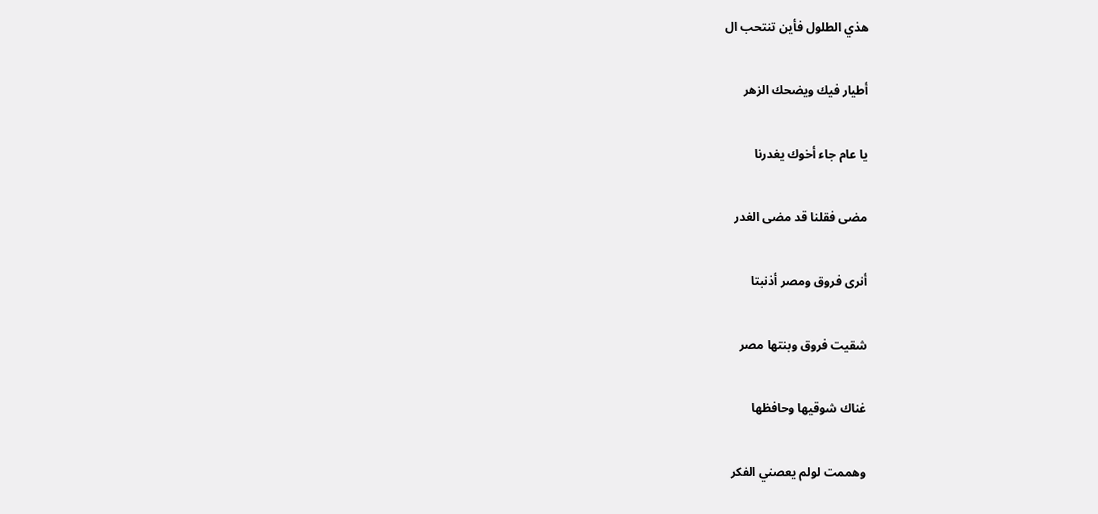هذي الطلول فأين تنتحب ال

أطيار فيك ويضحك الزهر

يا عام جاء أخوك يغدرنا

مضى فقلنا قد مضى الغدر

أنرى فروق ومصر أذنبتا

شقيت فروق وبنتها مصر

غناك شوقيها وحافظها

وهممت لولم يعصني الفكر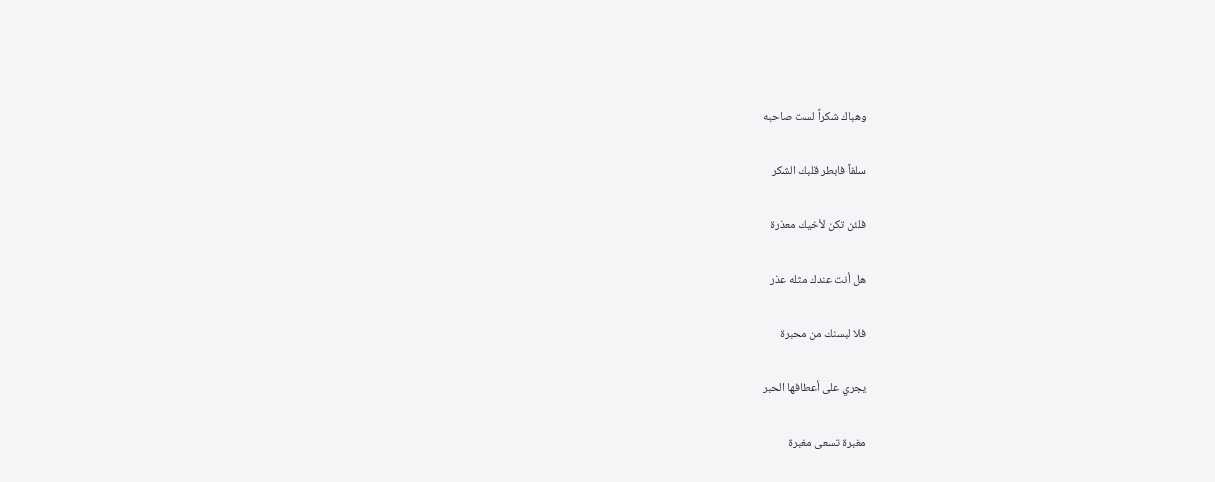وهباك شكراً لست صاحبه

سلفاً فابطر قلبك الشكر

فلئن تكن لأخيك معذرة

هل أنت عندك مثله عذر

فلا لبسنك من محبرة

يجري على أعطافها الحبر

مغبرة تسعى مغبرة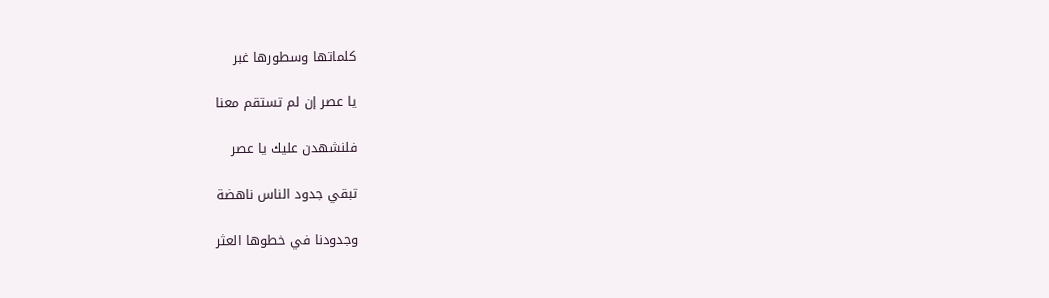كلماتها وسطورها غبر

يا عصر إن لم تستقم معنا

فلنشهدن عليك يا عصر

تبقي جدود الناس ناهضة

وجدودنا في خطوها العثر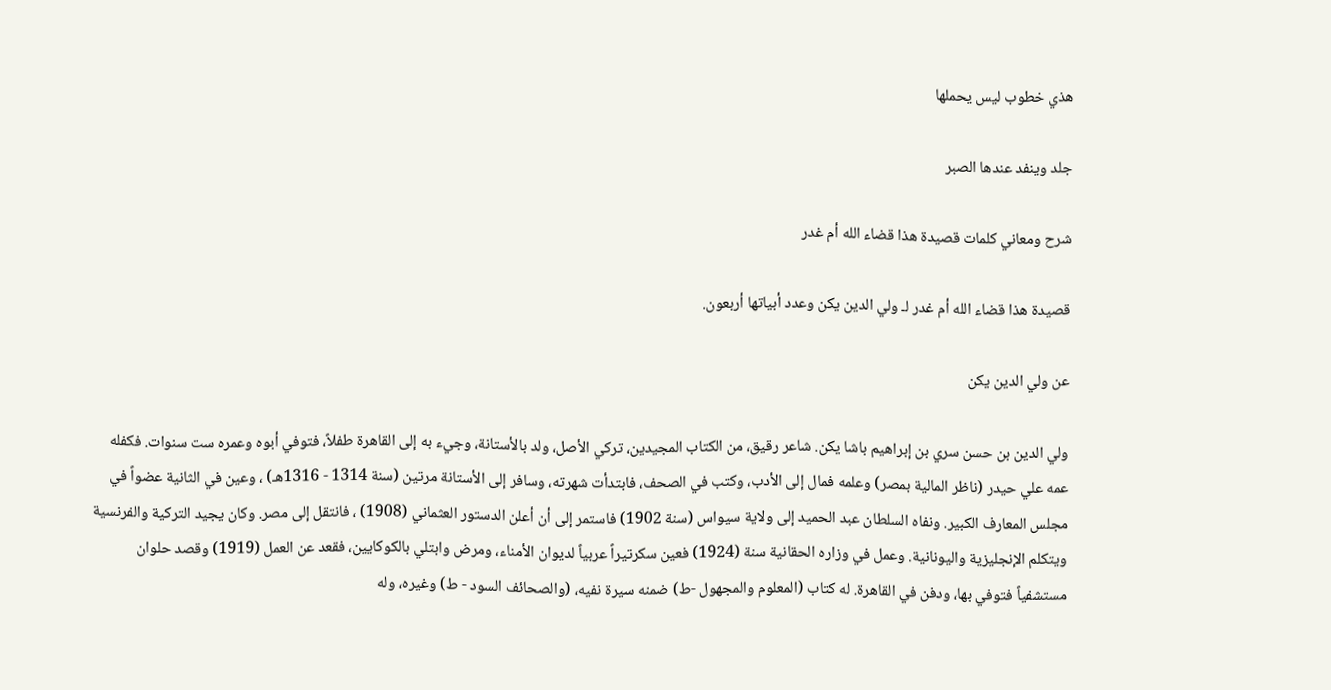هذي خطوب ليس يحملها

جلد وينفد عندها الصبر

شرح ومعاني كلمات قصيدة هذا قضاء الله أم غدر

قصيدة هذا قضاء الله أم غدر لـ ولي الدين يكن وعدد أبياتها أربعون.

عن ولي الدين يكن

ولي الدين بن حسن سري بن إبراهيم باشا يكن. شاعر رقيق، من الكتاب المجيدين، تركي الأصل، ولد بالأستانة، وجيء به إلى القاهرة طفلاً، فتوفي أبوه وعمره ست سنوات. فكفله عمه علي حيدر (ناظر المالية بمصر) وعلمه فمال إلى الأدب، وكتب في الصحف، فابتدأت شهرته، وسافر إلى الأستانة مرتين (سنة 1314 - 1316هـ) ، وعين في الثانية عضواً في مجلس المعارف الكبير. ونفاه السلطان عبد الحميد إلى ولاية سيواس (سنة 1902) فاستمر إلى أن أعلن الدستور العثماني (1908) ، فانتقل إلى مصر. وكان يجيد التركية والفرنسية ويتكلم الإنجليزية واليونانية. وعمل في وزاره الحقانية سنة (1924) فعين سكرتيراً عربياً لديوان الأمناء، ومرض وابتلي بالكوكايين، فقعد عن العمل (1919) وقصد حلوان مستشفياً فتوفي بها، ودفن في القاهرة. له كتاب (المعلوم والمجهول -ط) ضمنه سيرة نفيه، (والصحائف السود - ط) وغيره، وله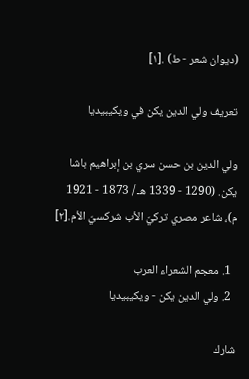(ديوان شعر - ط) .[١]

تعريف ولي الدين يكن في ويكيبيديا

ولي الدين بن حسن سري بن إبراهيم باشا يكن. (1290 - 1339 هـ / 1873 - 1921 م)، شاعر مصري تركيّ الأب شركسيّ الأم.[٢]

  1. معجم الشعراء العرب
  2. ولي الدين يكن - ويكيبيديا

شارك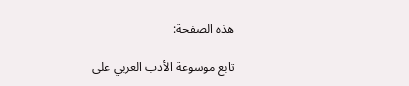هذه الصفحة:

تابع موسوعة الأدب العربي على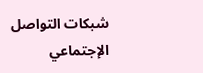شبكات التواصل الإجتماعي